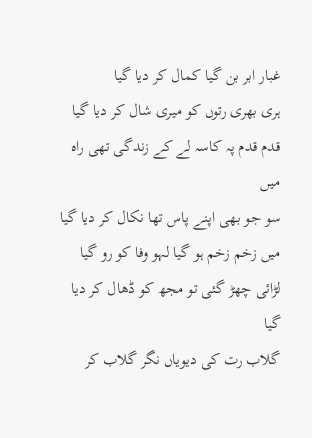غبار ابر بن گیا کمال کر دیا گیا
ہری بھری رتوں کو میری شال کر دیا گیا
قدم قدم پہ کاسہ لے کے زندگی تھی راہ میں
سو جو بھی اپنے پاس تھا نکال کر دیا گیا
میں زخم زخم ہو گیا لہو وفا کو رو گیا
لڑائی چھڑ گئی تو مجھ کو ڈھال کر دیا گیا
گلاب رت کی دیویاں نگر گلاب کر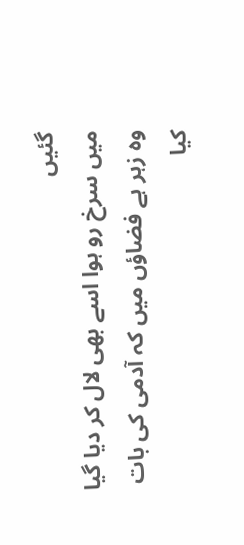گئیں
میں سرخ رو ہوا اسے بھی لال کر دیا گیا
وہ زہر ہے فضاؤں میں کہ آدمی کی بات کیا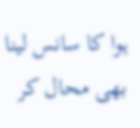ہوا کا سانس لینا بھی محال کر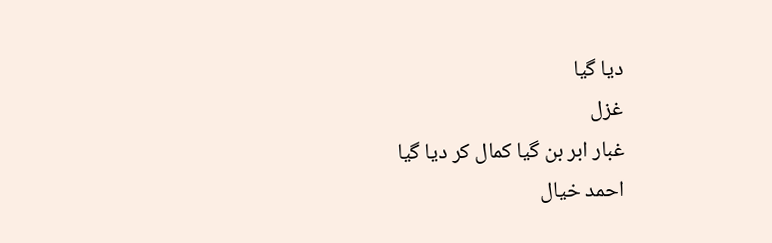دیا گیا
غزل
غبار ابر بن گیا کمال کر دیا گیا
احمد خیال